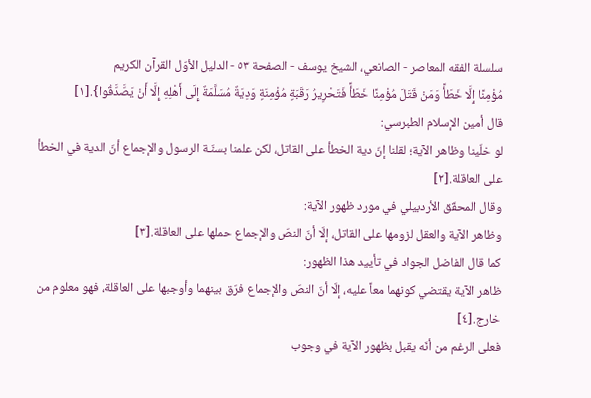سلسلة الفقه المعاصر - الصانعي، الشيخ يوسف - الصفحة ٥٣ - الدليل الأوّل القرآن الكريم
مُؤْمِنًا إِلَّا خَطَأً وَمَنْ قَتَلَ مُؤْمِنًا خَطَأً فَتَحْرِيرُ رَقَبَةٍ مُؤْمِنَةٍ وَدِيَةٌ مُسَلَّمَةٌ إِلَى أَهْلِهِ إِلَّا أَنْ يَصَّدَّقُوا}.[١]
قال أمين الإسلام الطبرسي:
لو خلّينا وظاهر الآية؛ لقلنا إنّ دية الخطأ على القاتل، لكن علمنا بسنّـة الرسول والإجماع أنّ الدية في الخطأ على العاقلة.[٢]
وقال المحقّق الأردبيلي في مورد ظهور الآية:
وظاهر الآية والعقل لزومها على القاتل، إلّا أنّ النصّ والإجماع حملها على العاقلة.[٣]
كما قال الفاضل الجواد في تأييد هذا الظهور:
ظاهر الآية يقتضي كونهما معاً عليه، إلّا أنّ النصّ والإجماع فرّق بينهما وأوجبها على العاقلة، فهو معلوم من خارج.[٤]
فعلى الرغم من أنّه يقبل بظهور الآية في وجوب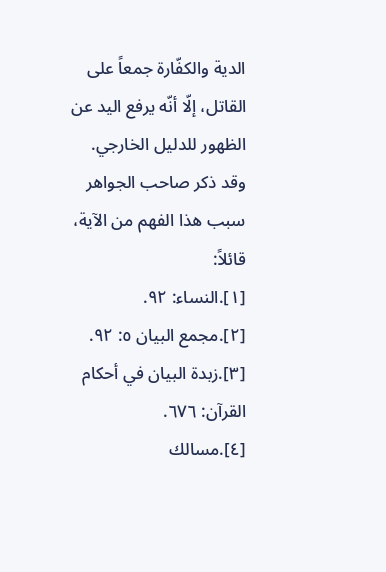الدية والكفّارة جمعاً على القاتل، إلّا أنّه يرفع اليد عن الظهور للدليل الخارجي.
وقد ذكر صاحب الجواهر سبب هذا الفهم من الآية، قائلاً:
[١].النساء: ٩٢.
[٢].مجمع البيان ٥: ٩٢.
[٣].زبدة البيان في أحكام القرآن: ٦٧٦.
[٤].مسالك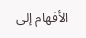الأفهام إلى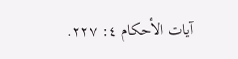آيات الأحكام ٤: ٢٢٧.